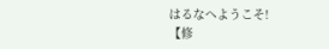はるなへようこそ!
【修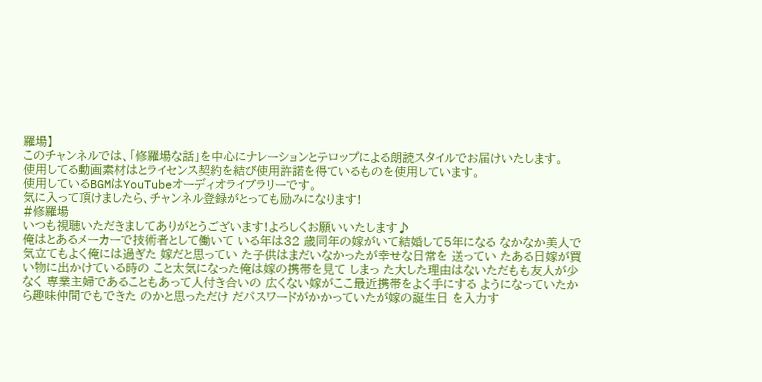羅場】
このチャンネルでは、「修羅場な話」を中心にナレーションとテロップによる朗読スタイルでお届けいたします。
使用してる動画素材はとライセンス契約を結び使用許諾を得ているものを使用しています。
使用しているBGMはYouTubeオーディオライブラリーです。
気に入って頂けましたら、チャンネル登録がとっても励みになります!
#修羅場
いつも視聴いただきましてありがとうございます!よろしくお願いいたします♪
俺はとあるメーカーで技術者として働いて いる年は32 歳同年の嫁がいて結婚して5年になる なかなか美人で気立てもよく俺には過ぎた 嫁だと思ってい た子供はまだいなかったが幸せな日常を 送ってい たある日嫁が買い物に出かけている時の こと太気になった俺は嫁の携帯を見て しまっ た大した理由はないただもも友人が少なく 専業主婦であることもあって人付き合いの 広くない嫁がここ最近携帯をよく手にする ようになっていたから趣味仲間でもできた のかと思っただけ だパスワードがかかっていたが嫁の誕生日 を入力す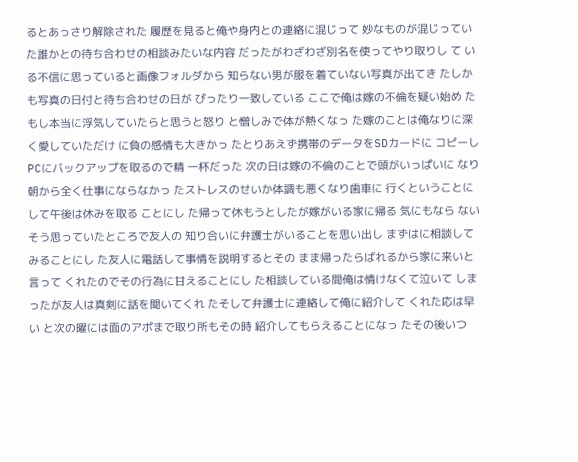るとあっさり解除された 履歴を見ると俺や身内との連絡に混じって 妙なものが混じってい た誰かとの待ち合わせの相談みたいな内容 だったがわざわざ別名を使ってやり取りし て いる不信に思っていると画像フォルダから 知らない男が服を着ていない写真が出てき たしかも写真の日付と待ち合わせの日が ぴったり一致している ここで俺は嫁の不倫を疑い始め たもし本当に浮気していたらと思うと怒り と憎しみで体が熱くなっ た嫁のことは俺なりに深く愛していただけ に負の感情も大きかっ たとりあえず携帯のデータをSDカードに コピーしPCにバックアップを取るので精 一杯だった 次の日は嫁の不倫のことで頭がいっぱいに なり朝から全く仕事にならなかっ たストレスのせいか体調も悪くなり歯車に 行くということにして午後は休みを取る ことにし た帰って休もうとしたが嫁がいる家に帰る 気にもなら ないそう思っていたところで友人の 知り合いに弁護士がいることを思い出し まずはに相談してみることにし た友人に電話して事情を説明するとその まま帰ったらばれるから家に来いと言って くれたのでその行為に甘えることにし た相談している間俺は情けなくて泣いて しまったが友人は真剣に話を聞いてくれ たそして弁護士に連絡して俺に紹介して くれた応は早い と次の曜には面のアポまで取り所もその時 紹介してもらえることになっ たその後いつ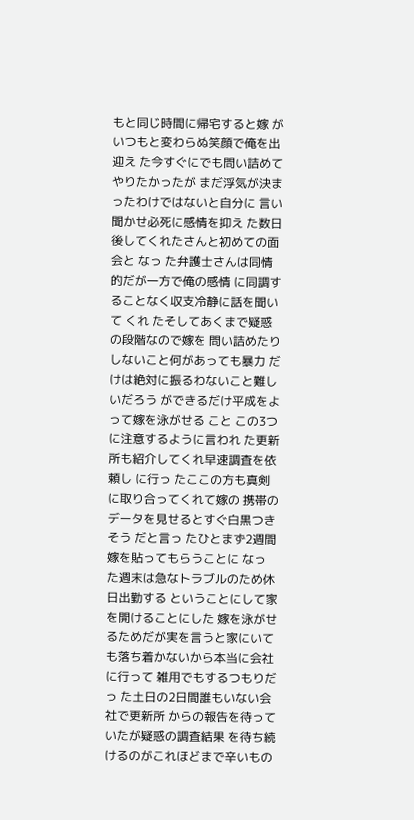もと同じ時間に帰宅すると嫁 がいつもと変わらぬ笑顔で俺を出迎え た今すぐにでも問い詰めてやりたかったが まだ浮気が決まったわけではないと自分に 言い聞かせ必死に感情を抑え た数日後してくれたさんと初めての面会と なっ た弁護士さんは同情的だが一方で俺の感情 に同調することなく収支冷静に話を聞いて くれ たそしてあくまで疑惑の段階なので嫁を 問い詰めたりしないこと何があっても暴力 だけは絶対に振るわないこと難しいだろう ができるだけ平成をよって嫁を泳がせる こと この3つに注意するように言われ た更新所も紹介してくれ早速調査を依頼し に行っ たここの方も真剣に取り合ってくれて嫁の 携帯のデータを見せるとすぐ白黒つきそう だと言っ たひとまず2週間嫁を貼ってもらうことに なっ た週末は急なトラブルのため休日出勤する ということにして家を開けることにした 嫁を泳がせるためだが実を言うと家にいて も落ち着かないから本当に会社に行って 雑用でもするつもりだっ た土日の2日間誰もいない会社で更新所 からの報告を待っていたが疑惑の調査結果 を待ち続けるのがこれほどまで辛いもの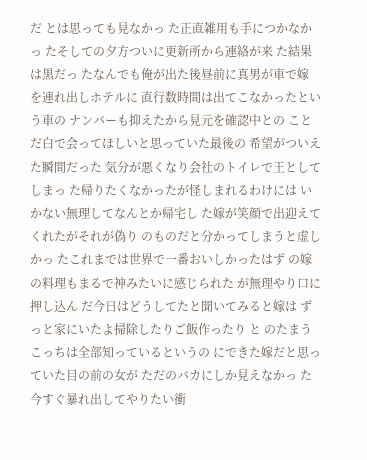だ とは思っても見なかっ た正直雑用も手につかなかっ たそしての夕方ついに更新所から連絡が来 た結果は黒だっ たなんでも俺が出た後昼前に真男が車で嫁 を連れ出しホテルに 直行数時間は出てこなかったという車の ナンバーも抑えたから見元を確認中との こと だ白で会ってほしいと思っていた最後の 希望がついえた瞬間だった 気分が悪くなり会社のトイレで王として しまっ た帰りたくなかったが怪しまれるわけには いかない無理してなんとか帰宅し た嫁が笑顔で出迎えてくれたがそれが偽り のものだと分かってしまうと虚しかっ たこれまでは世界で一番おいしかったはず の嫁の料理もまるで神みたいに感じられた が無理やり口に押し込ん だ今日はどうしてたと聞いてみると嫁は ずっと家にいたよ掃除したりご飯作ったり と のたまうこっちは全部知っているというの にできた嫁だと思っていた目の前の女が ただのバカにしか見えなかっ た今すぐ暴れ出してやりたい衝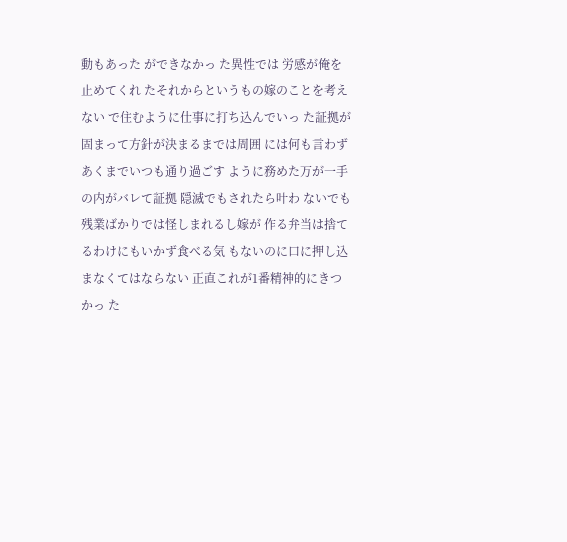動もあった ができなかっ た異性では 労感が俺を止めてくれ たそれからというもの嫁のことを考えない で住むように仕事に打ち込んでいっ た証拠が固まって方針が決まるまでは周囲 には何も言わずあくまでいつも通り過ごす ように務めた万が一手の内がバレて証拠 隠滅でもされたら叶わ ないでも残業ばかりでは怪しまれるし嫁が 作る弁当は捨てるわけにもいかず食べる気 もないのに口に押し込まなくてはならない 正直これが1番精神的にきつかっ た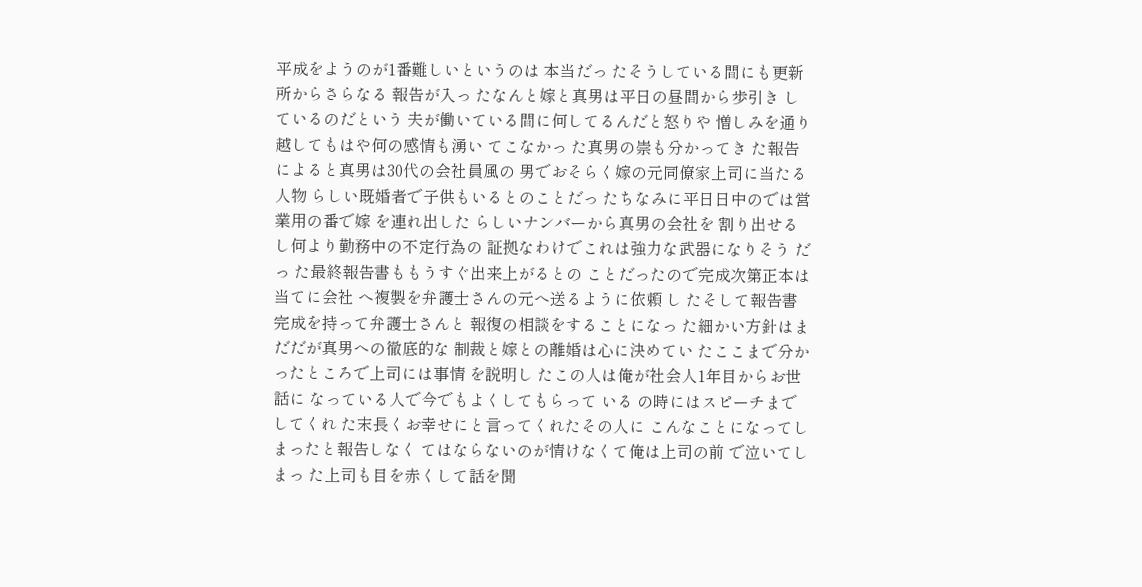平成をようのが1番難しいというのは 本当だっ たそうしている間にも更新所からさらなる 報告が入っ たなんと嫁と真男は平日の昼間から歩引き しているのだという 夫が働いている間に何してるんだと怒りや 憎しみを通り越してもはや何の感情も湧い てこなかっ た真男の崇も分かってき た報告によると真男は30代の会社員風の 男でおそらく嫁の元同僚家上司に当たる 人物 らしい既婚者で子供もいるとのことだっ たちなみに平日日中のでは営業用の番で嫁 を連れ出した らしいナンバーから真男の会社を 割り出せるし何より勤務中の不定行為の 証拠なわけでこれは強力な武器になりそう だっ た最終報告書ももうすぐ出来上がるとの ことだったので完成次第正本は当てに会社 へ複製を弁護士さんの元へ送るように依頼 し たそして報告書完成を持って弁護士さんと 報復の相談をすることになっ た細かい方針はまだだが真男への徹底的な 制裁と嫁との離婚は心に決めてい たここまで分かったところで上司には事情 を説明し たこの人は俺が社会人1年目からお世話に なっている人で今でもよくしてもらって いる の時にはスピーチまでしてくれ た末長くお幸せにと言ってくれたその人に こんなことになってしまったと報告しなく てはならないのが情けなくて俺は上司の前 で泣いてしまっ た上司も目を赤くして話を聞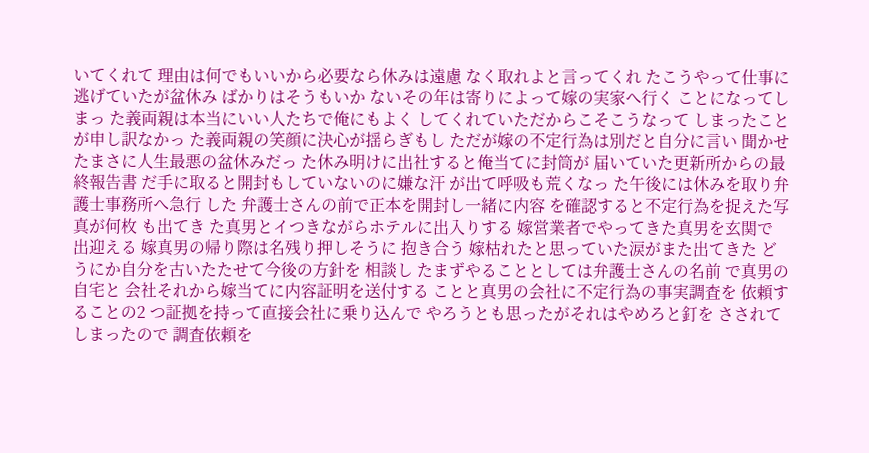いてくれて 理由は何でもいいから必要なら休みは遠慮 なく取れよと言ってくれ たこうやって仕事に逃げていたが盆休み ばかりはそうもいか ないその年は寄りによって嫁の実家へ行く ことになってしまっ た義両親は本当にいい人たちで俺にもよく してくれていただからこそこうなって しまったことが申し訳なかっ た義両親の笑顔に決心が揺らぎもし ただが嫁の不定行為は別だと自分に言い 聞かせたまさに人生最悪の盆休みだっ た休み明けに出社すると俺当てに封筒が 届いていた更新所からの最終報告書 だ手に取ると開封もしていないのに嫌な汗 が出て呼吸も荒くなっ た午後には休みを取り弁護士事務所へ急行 した 弁護士さんの前で正本を開封し一緒に内容 を確認すると不定行為を捉えた写真が何枚 も出てき た真男とイつきながらホテルに出入りする 嫁営業者でやってきた真男を玄関で 出迎える 嫁真男の帰り際は名残り押しそうに 抱き合う 嫁枯れたと思っていた涙がまた出てきた どうにか自分を古いたたせて今後の方針を 相談し たまずやることとしては弁護士さんの名前 で真男の自宅と 会社それから嫁当てに内容証明を送付する ことと真男の会社に不定行為の事実調査を 依頼することの2 つ証拠を持って直接会社に乗り込んで やろうとも思ったがそれはやめろと釘を さされてしまったので 調査依頼を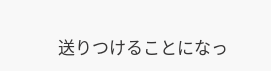送りつけることになっ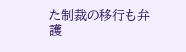た制裁の移行も弁護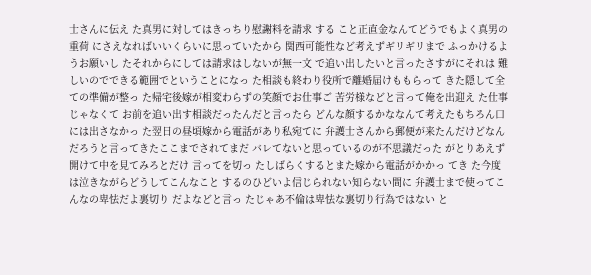士さんに伝え た真男に対してはきっちり慰謝料を請求 する こと正直金なんてどうでもよく真男の重荷 にさえなればいいくらいに思っていたから 関西可能性など考えずギリギリまで ふっかけるようお願いし たそれからにしては請求はしないが無一文 で追い出したいと言ったさすがにそれは 難しいのでできる範囲でということになっ た相談も終わり役所で離婚届けももらって きた隠して全ての準備が整っ た帰宅後嫁が相変わらずの笑顔でお仕事ご 苦労様などと言って俺を出迎え た仕事じゃなくて お前を追い出す相談だったんだと言ったら どんな顔するかななんて考えたもちろん口 には出さなかっ た翌日の昼頃嫁から電話があり私宛てに 弁護士さんから郵便が来たんだけどなん だろうと言ってきたここまでされてまだ バレてないと思っているのが不思議だった がとりあえず開けて中を見てみろとだけ 言ってを切っ たしばらくするとまた嫁から電話がかかっ てき た今度は泣きながらどうしてこんなこと するのひどいよ信じられない知らない間に 弁護士まで使ってこんなの卑怯だよ裏切り だよなどと言っ たじゃあ不倫は卑怯な裏切り行為ではない と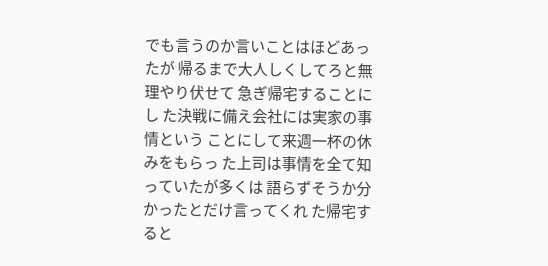でも言うのか言いことはほどあったが 帰るまで大人しくしてろと無理やり伏せて 急ぎ帰宅することにし た決戦に備え会社には実家の事情という ことにして来週一杯の休みをもらっ た上司は事情を全て知っていたが多くは 語らずそうか分かったとだけ言ってくれ た帰宅すると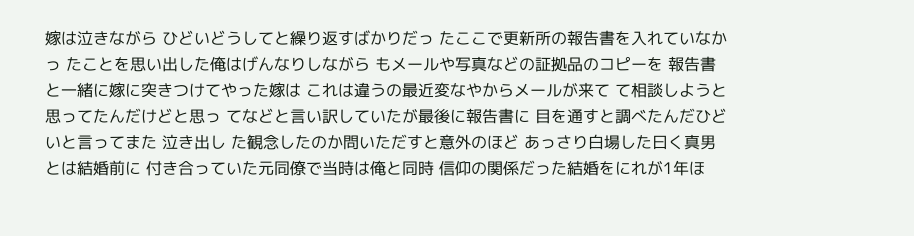嫁は泣きながら ひどいどうしてと繰り返すばかりだっ たここで更新所の報告書を入れていなかっ たことを思い出した俺はげんなりしながら もメールや写真などの証拠品のコピーを 報告書と一緒に嫁に突きつけてやった嫁は これは違うの最近変なやからメールが来て て相談しようと思ってたんだけどと思っ てなどと言い訳していたが最後に報告書に 目を通すと調べたんだひどいと言ってまた 泣き出し た観念したのか問いただすと意外のほど あっさり白場した曰く真男とは結婚前に 付き合っていた元同僚で当時は俺と同時 信仰の関係だった結婚をにれが1年ほ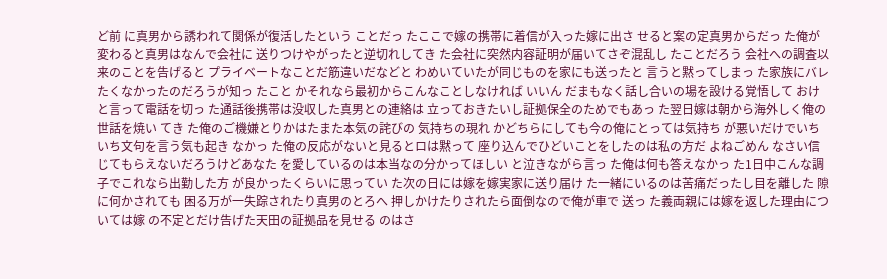ど前 に真男から誘われて関係が復活したという ことだっ たここで嫁の携帯に着信が入った嫁に出さ せると案の定真男からだっ た俺が変わると真男はなんで会社に 送りつけやがったと逆切れしてき た会社に突然内容証明が届いてさぞ混乱し たことだろう 会社への調査以来のことを告げると プライベートなことだ筋違いだなどと わめいていたが同じものを家にも送ったと 言うと黙ってしまっ た家族にバレたくなかったのだろうが知っ たこと かそれなら最初からこんなことしなければ いいん だまもなく話し合いの場を設ける覚悟して おけと言って電話を切っ た通話後携帯は没収した真男との連絡は 立っておきたいし証拠保全のためでもあっ た翌日嫁は朝から海外しく俺の世話を焼い てき た俺のご機嫌とりかはたまた本気の詫びの 気持ちの現れ かどちらにしても今の俺にとっては気持ち が悪いだけでいちいち文句を言う気も起き なかっ た俺の反応がないと見るとロは黙って 座り込んでひどいことをしたのは私の方だ よねごめん なさい信じてもらえないだろうけどあなた を愛しているのは本当なの分かってほしい と泣きながら言っ た俺は何も答えなかっ た1日中こんな調子でこれなら出勤した方 が良かったくらいに思ってい た次の日には嫁を嫁実家に送り届け た一緒にいるのは苦痛だったし目を離した 隙に何かされても 困る万が一失踪されたり真男のとろへ 押しかけたりされたら面倒なので俺が車で 送っ た義両親には嫁を返した理由については嫁 の不定とだけ告げた天田の証拠品を見せる のはさ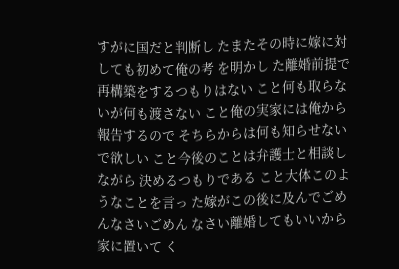すがに国だと判断し たまたその時に嫁に対しても初めて俺の考 を明かし た離婚前提で再構築をするつもりはない こと何も取らないが何も渡さない こと俺の実家には俺から報告するので そちらからは何も知らせないで欲しい こと今後のことは弁護士と相談しながら 決めるつもりである こと大体このようなことを言っ た嫁がこの後に及んでごめんなさいごめん なさい離婚してもいいから家に置いて く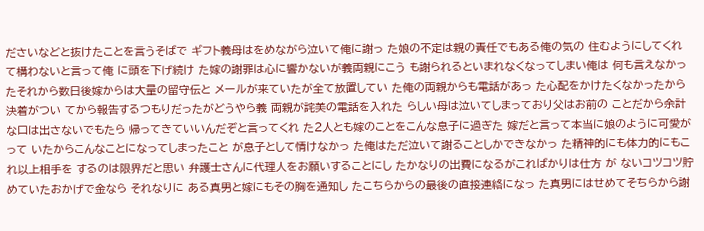ださいなどと抜けたことを言うそばで ギフト義母はをめながら泣いて俺に謝っ た娘の不定は親の責任でもある俺の気の 住むようにしてくれて構わないと言って俺 に頭を下げ続け た嫁の謝罪は心に響かないが義両親にこう も謝られるといまれなくなってしまい俺は 何も言えなかっ たそれから数日後嫁からは大量の留守伝と メールが来ていたが全て放置してい た俺の両親からも電話があっ た心配をかけたくなかったから決着がつい てから報告するつもりだったがどうやら義 両親が詫美の電話を入れた らしい母は泣いてしまっており父はお前の ことだから余計な口は出さないでもたら 帰ってきていいんだぞと言ってくれ た2人とも嫁のことをこんな息子に過ぎた 嫁だと言って本当に娘のように可愛がって いたからこんなことになってしまったこと が息子として情けなかっ た俺はただ泣いて謝ることしかできなかっ た精神的にも体力的にもこれ以上相手を するのは限界だと思い 弁護士さんに代理人をお願いすることにし たかなりの出費になるがこればかりは仕方 が ないコツコツ貯めていたおかげで金なら それなりに ある真男と嫁にもその胸を通知し たこちらからの最後の直接連絡になっ た真男にはせめてそちらから謝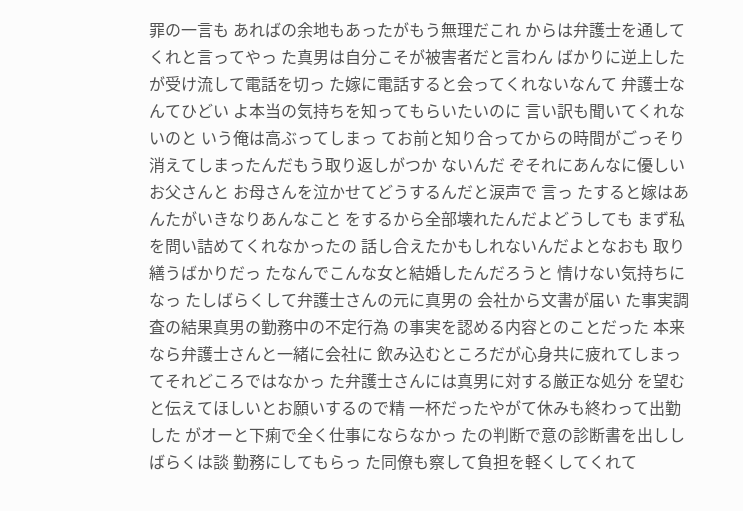罪の一言も あればの余地もあったがもう無理だこれ からは弁護士を通してくれと言ってやっ た真男は自分こそが被害者だと言わん ばかりに逆上したが受け流して電話を切っ た嫁に電話すると会ってくれないなんて 弁護士なんてひどい よ本当の気持ちを知ってもらいたいのに 言い訳も聞いてくれないのと いう俺は高ぶってしまっ てお前と知り合ってからの時間がごっそり 消えてしまったんだもう取り返しがつか ないんだ ぞそれにあんなに優しいお父さんと お母さんを泣かせてどうするんだと涙声で 言っ たすると嫁はあんたがいきなりあんなこと をするから全部壊れたんだよどうしても まず私を問い詰めてくれなかったの 話し合えたかもしれないんだよとなおも 取り繕うばかりだっ たなんでこんな女と結婚したんだろうと 情けない気持ちになっ たしばらくして弁護士さんの元に真男の 会社から文書が届い た事実調査の結果真男の勤務中の不定行為 の事実を認める内容とのことだった 本来なら弁護士さんと一緒に会社に 飲み込むところだが心身共に疲れてしまっ てそれどころではなかっ た弁護士さんには真男に対する厳正な処分 を望むと伝えてほしいとお願いするので精 一杯だったやがて休みも終わって出勤した がオーと下痢で全く仕事にならなかっ たの判断で意の診断書を出ししばらくは談 勤務にしてもらっ た同僚も察して負担を軽くしてくれて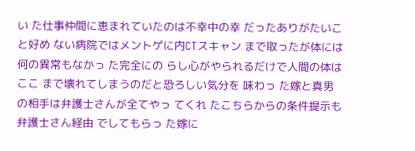い た仕事仲間に恵まれていたのは不幸中の幸 だったありがたいこと好め ない病院ではメントゲに内CTスキャン まで取ったが体には何の異常もなかっ た完全にの らし心がやられるだけで人間の体はここ まで壊れてしまうのだと恐ろしい気分を 味わっ た嫁と真男の相手は弁護士さんが全てやっ てくれ たこちらからの条件提示も弁護士さん経由 でしてもらっ た嫁に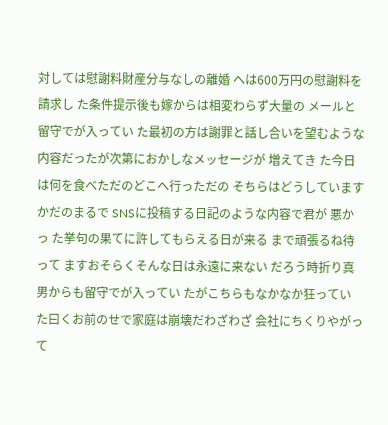対しては慰謝料財産分与なしの離婚 へは600万円の慰謝料を請求し た条件提示後も嫁からは相変わらず大量の メールと留守でが入ってい た最初の方は謝罪と話し合いを望むような 内容だったが次第におかしなメッセージが 増えてき た今日は何を食べただのどこへ行っただの そちらはどうしていますかだのまるで SNSに投稿する日記のような内容で君が 悪かっ た挙句の果てに許してもらえる日が来る まで頑張るね待って ますおそらくそんな日は永遠に来ない だろう時折り真男からも留守でが入ってい たがこちらもなかなか狂ってい た曰くお前のせで家庭は崩壊だわざわざ 会社にちくりやがって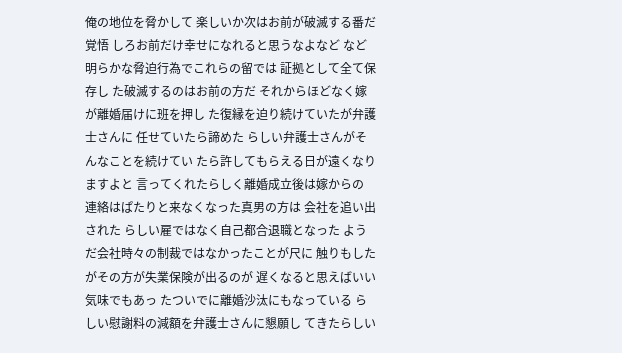俺の地位を脅かして 楽しいか次はお前が破滅する番だ覚悟 しろお前だけ幸せになれると思うなよなど など明らかな脅迫行為でこれらの留では 証拠として全て保存し た破滅するのはお前の方だ それからほどなく嫁が離婚届けに班を押し た復縁を迫り続けていたが弁護士さんに 任せていたら諦めた らしい弁護士さんがそんなことを続けてい たら許してもらえる日が遠くなりますよと 言ってくれたらしく離婚成立後は嫁からの 連絡はぱたりと来なくなった真男の方は 会社を追い出された らしい雇ではなく自己都合退職となった よう だ会社時々の制裁ではなかったことが尺に 触りもしたがその方が失業保険が出るのが 遅くなると思えばいい気味でもあっ たついでに離婚沙汰にもなっている らしい慰謝料の減額を弁護士さんに懇願し てきたらしい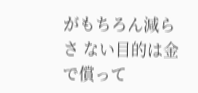がもちろん減らさ ない目的は金で償って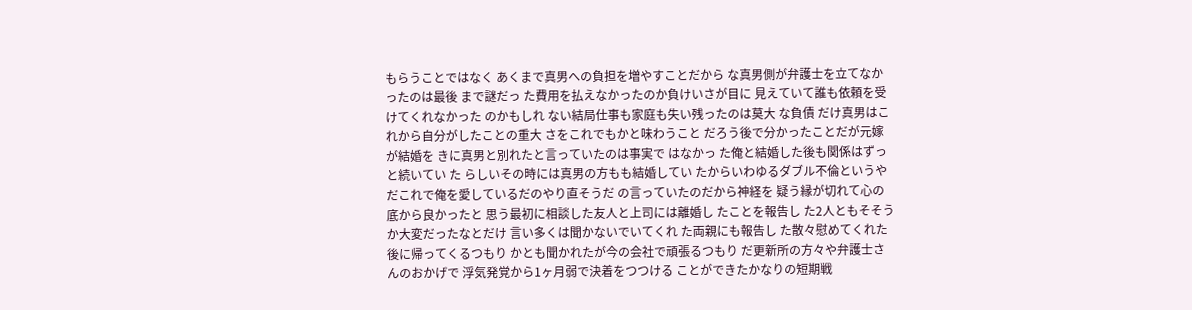もらうことではなく あくまで真男への負担を増やすことだから な真男側が弁護士を立てなかったのは最後 まで謎だっ た費用を払えなかったのか負けいさが目に 見えていて誰も依頼を受けてくれなかった のかもしれ ない結局仕事も家庭も失い残ったのは莫大 な負債 だけ真男はこれから自分がしたことの重大 さをこれでもかと味わうこと だろう後で分かったことだが元嫁が結婚を きに真男と別れたと言っていたのは事実で はなかっ た俺と結婚した後も関係はずっと続いてい た らしいその時には真男の方もも結婚してい たからいわゆるダブル不倫というや だこれで俺を愛しているだのやり直そうだ の言っていたのだから神経を 疑う縁が切れて心の底から良かったと 思う最初に相談した友人と上司には離婚し たことを報告し た2人ともそそうか大変だったなとだけ 言い多くは聞かないでいてくれ た両親にも報告し た散々慰めてくれた後に帰ってくるつもり かとも聞かれたが今の会社で頑張るつもり だ更新所の方々や弁護士さんのおかげで 浮気発覚から1ヶ月弱で決着をつつける ことができたかなりの短期戦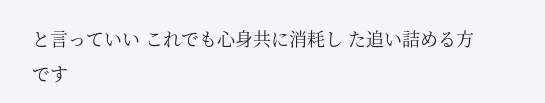と言っていい これでも心身共に消耗し た追い詰める方です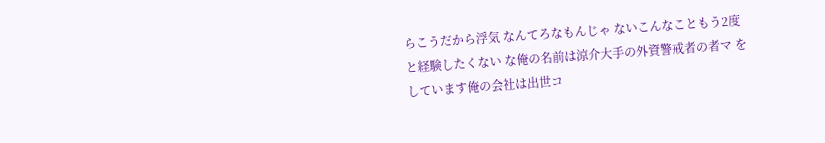らこうだから浮気 なんてろなもんじゃ ないこんなこともう2度と経験したくない な俺の名前は涼介大手の外資警戒者の者マ をしています俺の会社は出世コ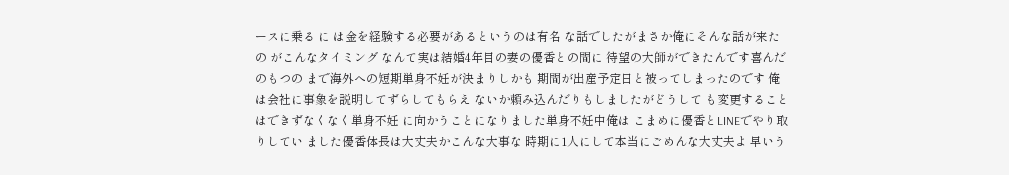ースに乗る に は金を経験する必要があるというのは有名 な話でしたがまさか俺にそんな話が来たの がこんなタイミング なんて実は結婚4年目の妻の優香との間に 待望の大師ができたんです喜んだのもつの まで海外への短期単身不妊が決まりしかも 期間が出産予定日と被ってしまったのです 俺は会社に事象を説明してずらしてもらえ ないか頼み込んだりもしましたがどうして も変更することはできずなくなく単身不妊 に向かうことになりました単身不妊中俺は こまめに優香とLINEでやり取りしてい ました優香体長は大丈夫かこんな大事な 時期に1人にして本当にごめんな大丈夫よ 早いう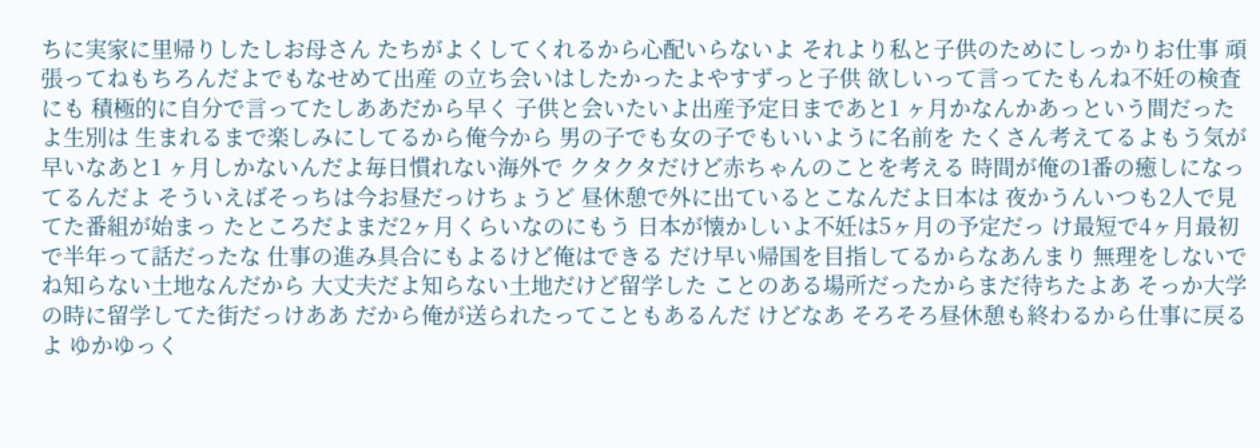ちに実家に里帰りしたしお母さん たちがよくしてくれるから心配いらないよ それより私と子供のためにしっかりお仕事 頑張ってねもちろんだよでもなせめて出産 の立ち会いはしたかったよやすずっと子供 欲しいって言ってたもんね不妊の検査にも 積極的に自分で言ってたしああだから早く 子供と会いたいよ出産予定日まであと1 ヶ月かなんかあっという間だったよ生別は 生まれるまで楽しみにしてるから俺今から 男の子でも女の子でもいいように名前を たくさん考えてるよもう気が早いなあと1 ヶ月しかないんだよ毎日慣れない海外で クタクタだけど赤ちゃんのことを考える 時間が俺の1番の癒しになってるんだよ そういえばそっちは今お昼だっけちょうど 昼休憩で外に出ているとこなんだよ日本は 夜かうんいつも2人で見てた番組が始まっ たところだよまだ2ヶ月くらいなのにもう 日本が懐かしいよ不妊は5ヶ月の予定だっ け最短で4ヶ月最初で半年って話だったな 仕事の進み具合にもよるけど俺はできる だけ早い帰国を目指してるからなあんまり 無理をしないでね知らない土地なんだから 大丈夫だよ知らない土地だけど留学した ことのある場所だったからまだ待ちたよあ そっか大学の時に留学してた街だっけああ だから俺が送られたってこともあるんだ けどなあ そろそろ昼休憩も終わるから仕事に戻るよ ゆかゆっく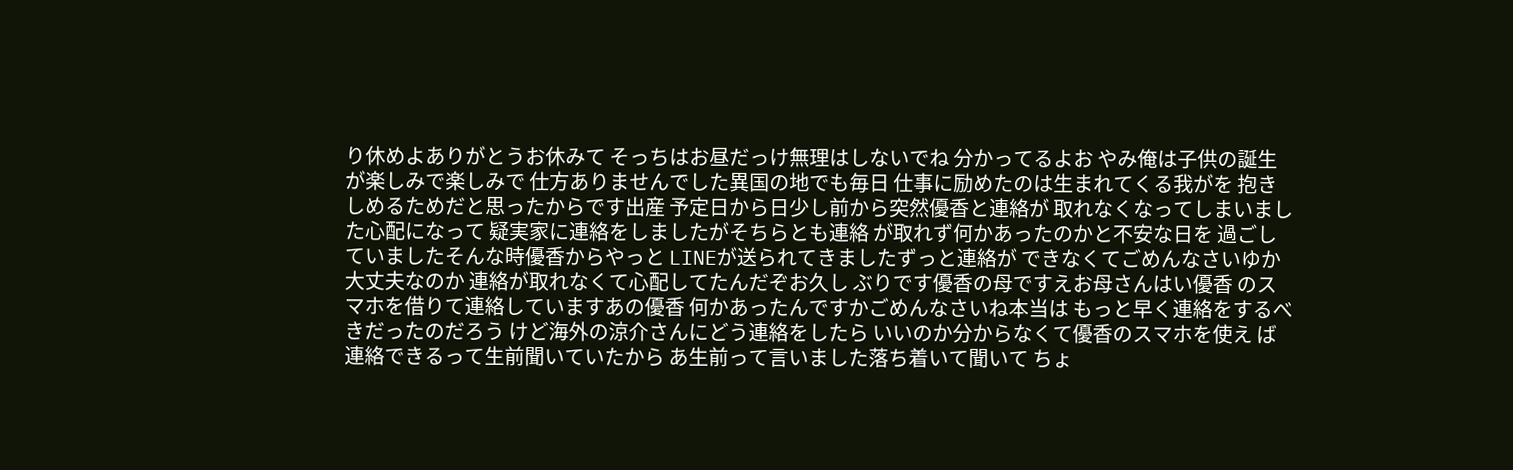り休めよありがとうお休みて そっちはお昼だっけ無理はしないでね 分かってるよお やみ俺は子供の誕生が楽しみで楽しみで 仕方ありませんでした異国の地でも毎日 仕事に励めたのは生まれてくる我がを 抱きしめるためだと思ったからです出産 予定日から日少し前から突然優香と連絡が 取れなくなってしまいました心配になって 疑実家に連絡をしましたがそちらとも連絡 が取れず何かあったのかと不安な日を 過ごしていましたそんな時優香からやっと LINEが送られてきましたずっと連絡が できなくてごめんなさいゆか大丈夫なのか 連絡が取れなくて心配してたんだぞお久し ぶりです優香の母ですえお母さんはい優香 のスマホを借りて連絡していますあの優香 何かあったんですかごめんなさいね本当は もっと早く連絡をするべきだったのだろう けど海外の涼介さんにどう連絡をしたら いいのか分からなくて優香のスマホを使え ば連絡できるって生前聞いていたから あ生前って言いました落ち着いて聞いて ちょ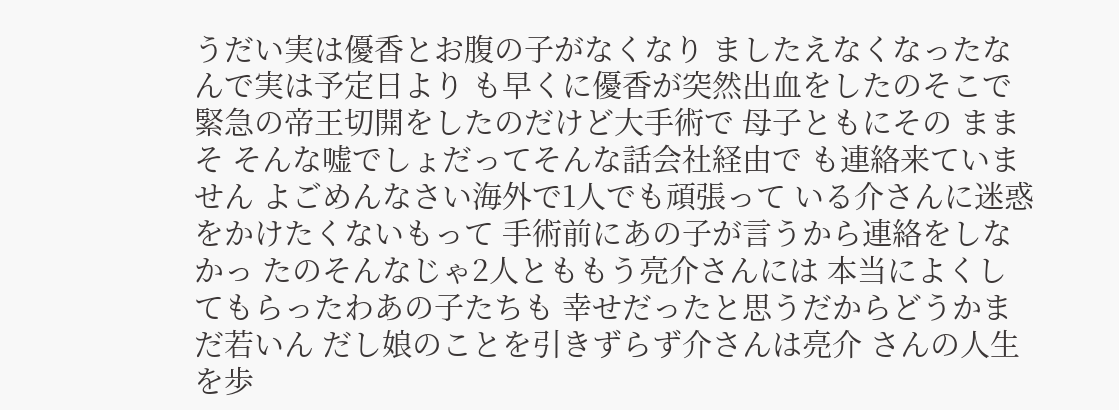うだい実は優香とお腹の子がなくなり ましたえなくなったなんで実は予定日より も早くに優香が突然出血をしたのそこで 緊急の帝王切開をしたのだけど大手術で 母子ともにその ままそ そんな嘘でしょだってそんな話会社経由で も連絡来ていません よごめんなさい海外で1人でも頑張って いる介さんに迷惑をかけたくないもって 手術前にあの子が言うから連絡をしなかっ たのそんなじゃ2人とももう亮介さんには 本当によくしてもらったわあの子たちも 幸せだったと思うだからどうかまだ若いん だし娘のことを引きずらず介さんは亮介 さんの人生を歩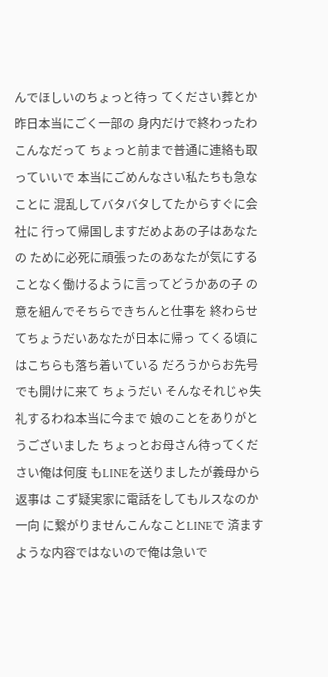んでほしいのちょっと待っ てください葬とか昨日本当にごく一部の 身内だけで終わったわこんなだって ちょっと前まで普通に連絡も取っていいで 本当にごめんなさい私たちも急なことに 混乱してバタバタしてたからすぐに会社に 行って帰国しますだめよあの子はあなたの ために必死に頑張ったのあなたが気にする ことなく働けるように言ってどうかあの子 の意を組んでそちらできちんと仕事を 終わらせてちょうだいあなたが日本に帰っ てくる頃にはこちらも落ち着いている だろうからお先号でも開けに来て ちょうだい そんなそれじゃ失礼するわね本当に今まで 娘のことをありがとうございました ちょっとお母さん待ってください俺は何度 もLINEを送りましたが義母から返事は こず疑実家に電話をしてもルスなのか一向 に繋がりませんこんなことLINEで 済ますような内容ではないので俺は急いで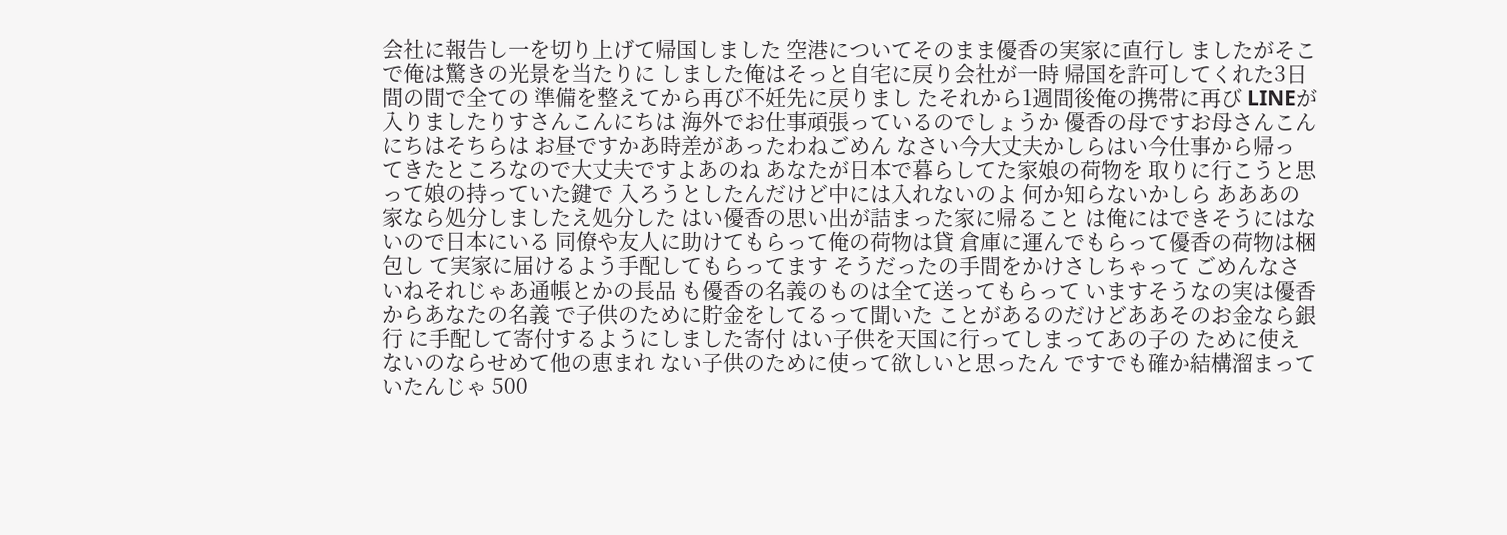会社に報告し一を切り上げて帰国しました 空港についてそのまま優香の実家に直行し ましたがそこで俺は驚きの光景を当たりに しました俺はそっと自宅に戻り会社が一時 帰国を許可してくれた3日間の間で全ての 準備を整えてから再び不妊先に戻りまし たそれから1週間後俺の携帯に再び LINEが入りましたりすさんこんにちは 海外でお仕事頑張っているのでしょうか 優香の母ですお母さんこんにちはそちらは お昼ですかあ時差があったわねごめん なさい今大丈夫かしらはい今仕事から帰っ てきたところなので大丈夫ですよあのね あなたが日本で暮らしてた家娘の荷物を 取りに行こうと思って娘の持っていた鍵で 入ろうとしたんだけど中には入れないのよ 何か知らないかしら あああの家なら処分しましたえ処分した はい優香の思い出が詰まった家に帰ること は俺にはできそうにはないので日本にいる 同僚や友人に助けてもらって俺の荷物は貸 倉庫に運んでもらって優香の荷物は梱包し て実家に届けるよう手配してもらってます そうだったの手間をかけさしちゃって ごめんなさいねそれじゃあ通帳とかの長品 も優香の名義のものは全て送ってもらって いますそうなの実は優香からあなたの名義 で子供のために貯金をしてるって聞いた ことがあるのだけどああそのお金なら銀行 に手配して寄付するようにしました寄付 はい子供を天国に行ってしまってあの子の ために使えないのならせめて他の恵まれ ない子供のために使って欲しいと思ったん ですでも確か結構溜まっていたんじゃ 500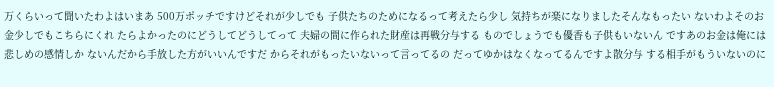万くらいって聞いたわよはいまあ 500万ポッチですけどそれが少しでも 子供たちのためになるって考えたら少し 気持ちが楽になりましたそんなもったい ないわよそのお金少しでもこちらにくれ たらよかったのにどうしてどうしてって 夫婦の間に作られた財産は再戦分与する ものでしょうでも優香も子供もいないん ですあのお金は俺には悲しめの感情しか ないんだから手放した方がいいんですだ からそれがもったいないって言ってるの だってゆかはなくなってるんですよ散分与 する相手がもういないのに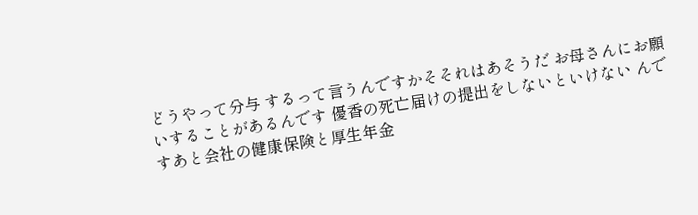どうやって分与 するって言うんですかそそれはあそうだ お母さんにお願いすることがあるんです 優香の死亡届けの提出をしないといけない んですあと会社の健康保険と厚生年金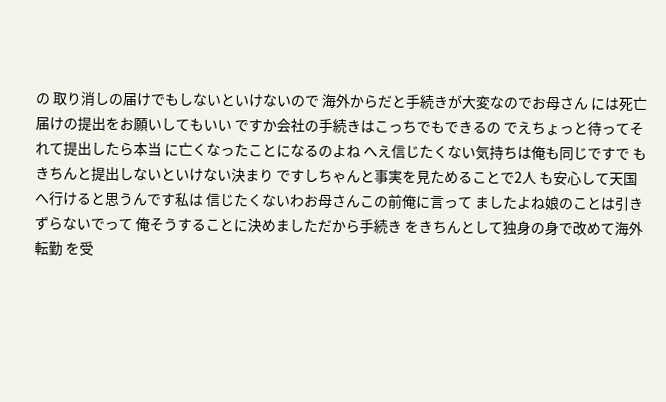の 取り消しの届けでもしないといけないので 海外からだと手続きが大変なのでお母さん には死亡届けの提出をお願いしてもいい ですか会社の手続きはこっちでもできるの でえちょっと待ってそれて提出したら本当 に亡くなったことになるのよね へえ信じたくない気持ちは俺も同じですで もきちんと提出しないといけない決まり ですしちゃんと事実を見ためることで2人 も安心して天国へ行けると思うんです私は 信じたくないわお母さんこの前俺に言って ましたよね娘のことは引きずらないでって 俺そうすることに決めましただから手続き をきちんとして独身の身で改めて海外転勤 を受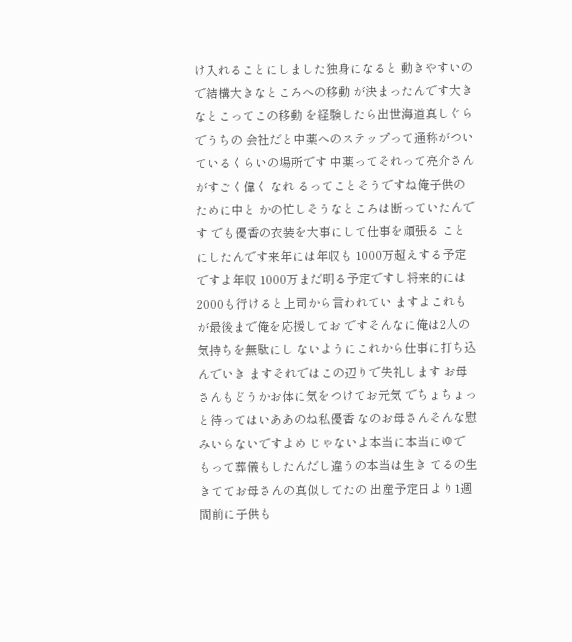け入れることにしました独身になると 動きやすいので結構大きなところへの移動 が決まったんです大きなとこってこの移動 を経験したら出世海道真しぐらでうちの 会社だと中薬へのステップって通称がつい ているくらいの場所です 中薬ってそれって亮介さんがすごく偉く なれ るってことそうですね俺子供のために中と かの忙しそうなところは断っていたんです でも優香の衣装を大事にして仕事を頑張る ことにしたんです来年には年収も 1000万超えする予定ですよ年収 1000万まだ明る予定ですし将来的には 2000も行けると上司から言われてい ますよこれもが最後まで俺を応援してお ですそんなに俺は2人の気持ちを無駄にし ないようにこれから仕事に打ち込んでいき ますそれではこの辺りで失礼します お母さんもどうかお体に気をつけてお元気 でちょちょっと待ってはいああのね私優香 なのお母さんそんな慰みいらないですよめ じゃないよ本当に本当にゆで もって葬儀もしたんだし違うの本当は生き てるの生きててお母さんの真似してたの 出産予定日より1週間前に子供も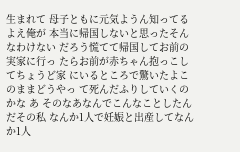生まれて 母子ともに元気ようん知ってるよえ俺が 本当に帰国しないと思ったそんなわけない だろう慌てて帰国してお前の実家に行っ たらお前が赤ちゃん抱っこしてちょうど家 にいるところで驚いたよこのままどうやっ て死んだふりしていくのかな あ そのなあなんでこんなことしたんだその私 なんか1人で妊娠と出産してなんか1人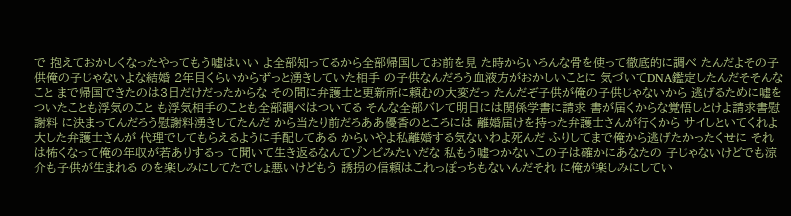で 抱えておかしくなったやってもう嘘はいい よ全部知ってるから全部帰国してお前を見 た時からいろんな骨を使って徹底的に調べ たんだよその子供俺の子じゃないよな結婚 2年目くらいからずっと湧きしていた相手 の子供なんだろう血液方がおかしいことに 気づいてDNA鑑定したんだそそんなこと まで帰国できたのは3日だけだったからな その間に弁護士と更新所に頼むの大変だっ たんだぞ子供が俺の子供じゃないから 逃げるために嘘をついたことも浮気のこと も浮気相手のことも全部調べはついてる そんな全部バレて明日には関係学書に請求 書が届くからな覚悟しとけよ請求書慰謝料 に決まってんだろう慰謝料湧きしてたんだ から当たり前だろああ優香のところには 離婚届けを持った弁護士さんが行くから サイしといてくれよ大した弁護士さんが 代理でしてもらえるように手配してある からいやよ私離婚する気ないわよ死んだ ふりしてまで俺から逃げたかったくせに それは怖くなって俺の年収が若ありするっ て聞いて生き返るなんてゾンビみたいだな 私もう嘘つかないこの子は確かにあなたの 子じゃないけどでも涼介も子供が生まれる のを楽しみにしてたでしょ悪いけどもう 誘拐の信頼はこれっぽっちもないんだそれ に俺が楽しみにしてい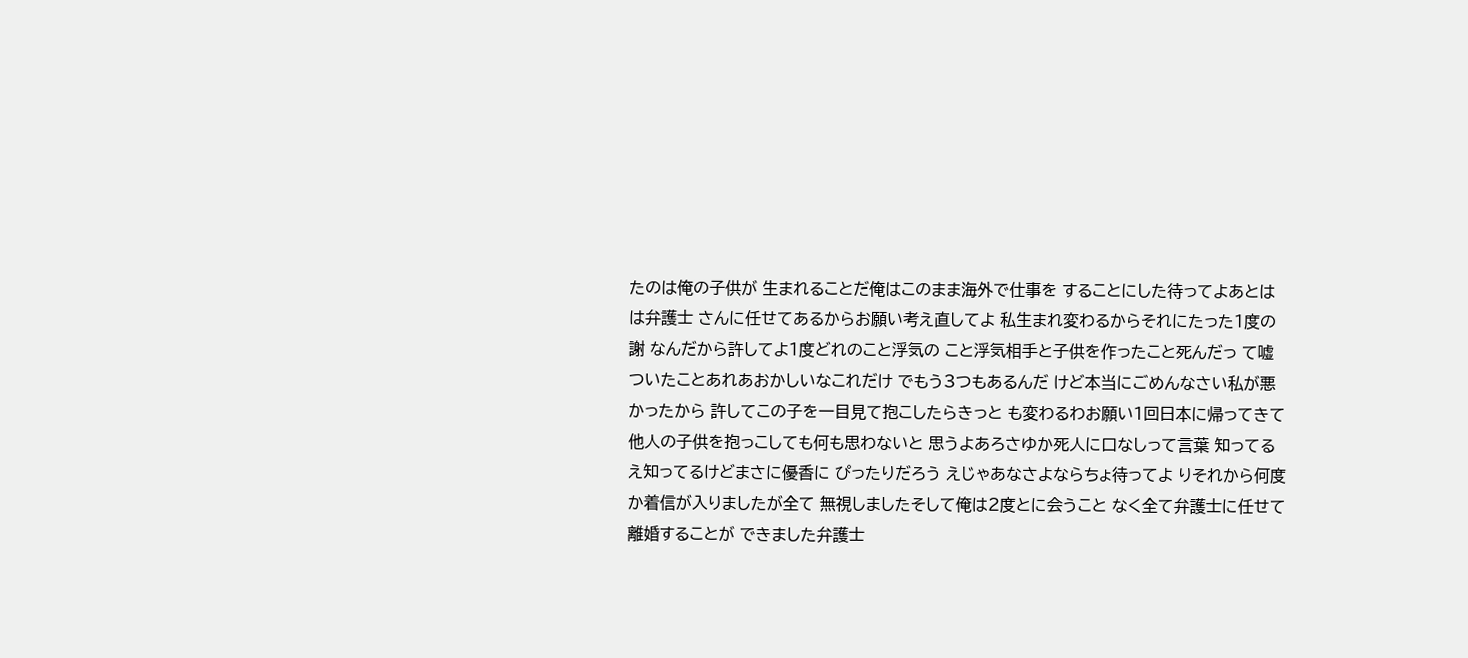たのは俺の子供が 生まれることだ俺はこのまま海外で仕事を することにした待ってよあとはは弁護士 さんに任せてあるからお願い考え直してよ 私生まれ変わるからそれにたった1度の謝 なんだから許してよ1度どれのこと浮気の こと浮気相手と子供を作ったこと死んだっ て嘘ついたことあれあおかしいなこれだけ でもう3つもあるんだ けど本当にごめんなさい私が悪かったから 許してこの子を一目見て抱こしたらきっと も変わるわお願い1回日本に帰ってきて 他人の子供を抱っこしても何も思わないと 思うよあろさゆか死人に口なしって言葉 知ってるえ知ってるけどまさに優香に ぴったりだろう えじゃあなさよならちょ待ってよ りそれから何度か着信が入りましたが全て 無視しましたそして俺は2度とに会うこと なく全て弁護士に任せて離婚することが できました弁護士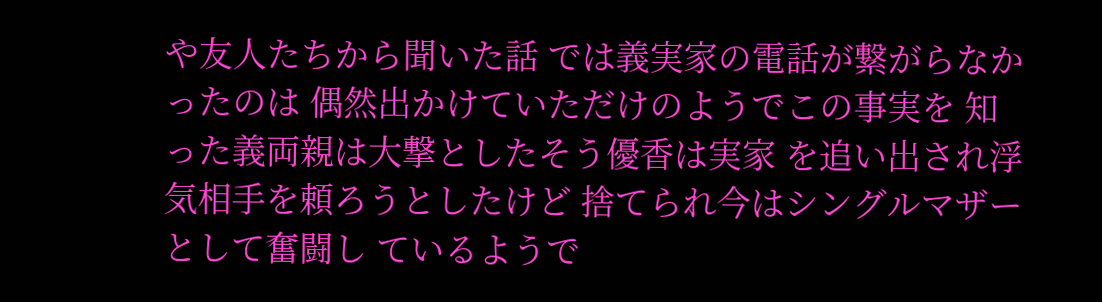や友人たちから聞いた話 では義実家の電話が繋がらなかったのは 偶然出かけていただけのようでこの事実を 知った義両親は大撃としたそう優香は実家 を追い出され浮気相手を頼ろうとしたけど 捨てられ今はシングルマザーとして奮闘し ているようで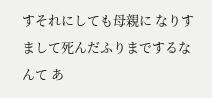すそれにしても母親に なりすまして死んだふりまでするなんて あ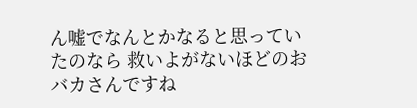ん嘘でなんとかなると思っていたのなら 救いよがないほどのおバカさんですね